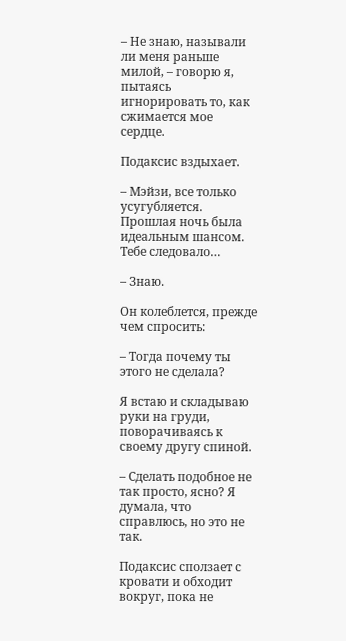– Не знаю, называли ли меня раньше милой, – говорю я, пытаясь игнорировать то, как сжимается мое сердце.

Подаксис вздыхает.

– Мэйзи, все только усугубляется. Прошлая ночь была идеальным шансом. Тебе следовало…

– Знаю.

Он колеблется, прежде чем спросить:

– Тогда почему ты этого не сделала?

Я встаю и складываю руки на груди, поворачиваясь к своему другу спиной.

– Сделать подобное не так просто, ясно? Я думала, что справлюсь, но это не так.

Подаксис сползает с кровати и обходит вокруг, пока не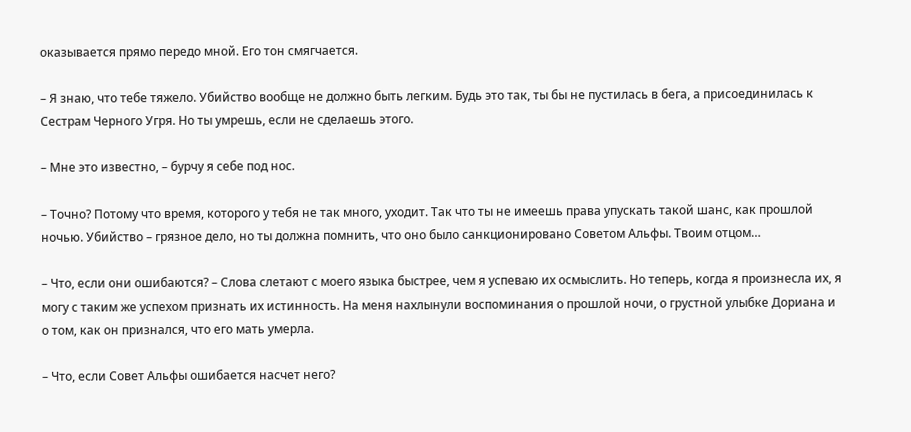оказывается прямо передо мной. Его тон смягчается.

– Я знаю, что тебе тяжело. Убийство вообще не должно быть легким. Будь это так, ты бы не пустилась в бега, а присоединилась к Сестрам Черного Угря. Но ты умрешь, если не сделаешь этого.

– Мне это известно, – бурчу я себе под нос.

– Точно? Потому что время, которого у тебя не так много, уходит. Так что ты не имеешь права упускать такой шанс, как прошлой ночью. Убийство – грязное дело, но ты должна помнить, что оно было санкционировано Советом Альфы. Твоим отцом…

– Что, если они ошибаются? – Слова слетают с моего языка быстрее, чем я успеваю их осмыслить. Но теперь, когда я произнесла их, я могу с таким же успехом признать их истинность. На меня нахлынули воспоминания о прошлой ночи, о грустной улыбке Дориана и о том, как он признался, что его мать умерла.

– Что, если Совет Альфы ошибается насчет него?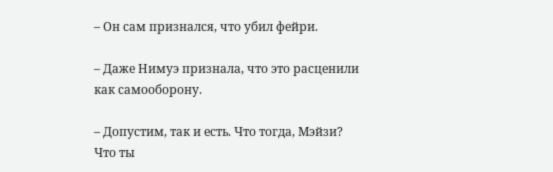– Он сам признался, что убил фейри.

– Даже Нимуэ признала, что это расценили как самооборону.

– Допустим, так и есть. Что тогда, Мэйзи? Что ты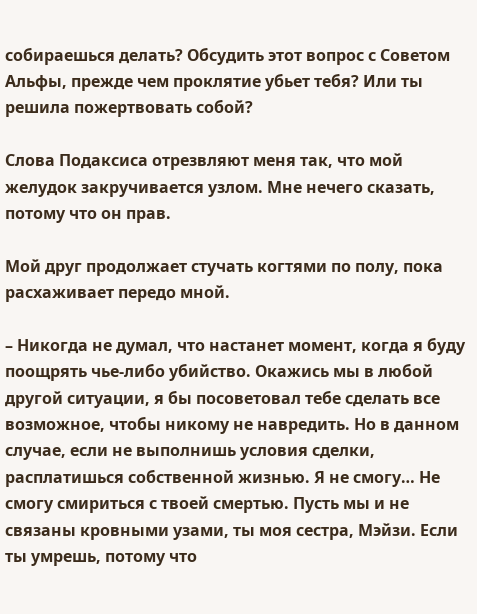собираешься делать? Обсудить этот вопрос с Советом Альфы, прежде чем проклятие убьет тебя? Или ты решила пожертвовать собой?

Слова Подаксиса отрезвляют меня так, что мой желудок закручивается узлом. Мне нечего сказать, потому что он прав.

Мой друг продолжает стучать когтями по полу, пока расхаживает передо мной.

– Никогда не думал, что настанет момент, когда я буду поощрять чье-либо убийство. Окажись мы в любой другой ситуации, я бы посоветовал тебе сделать все возможное, чтобы никому не навредить. Но в данном случае, если не выполнишь условия сделки, расплатишься собственной жизнью. Я не смогу… Не смогу смириться с твоей смертью. Пусть мы и не связаны кровными узами, ты моя сестра, Мэйзи. Если ты умрешь, потому что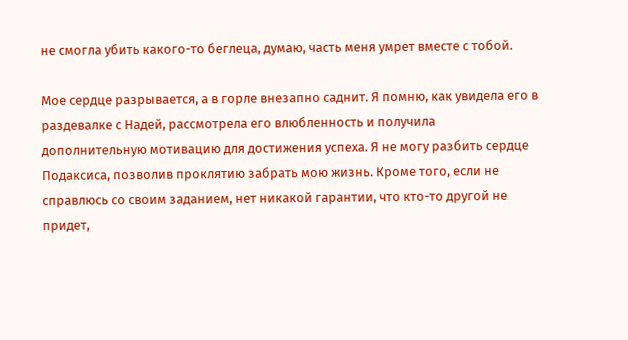не смогла убить какого-то беглеца, думаю, часть меня умрет вместе с тобой.

Мое сердце разрывается, а в горле внезапно саднит. Я помню, как увидела его в раздевалке с Надей, рассмотрела его влюбленность и получила дополнительную мотивацию для достижения успеха. Я не могу разбить сердце Подаксиса, позволив проклятию забрать мою жизнь. Кроме того, если не справлюсь со своим заданием, нет никакой гарантии, что кто-то другой не придет,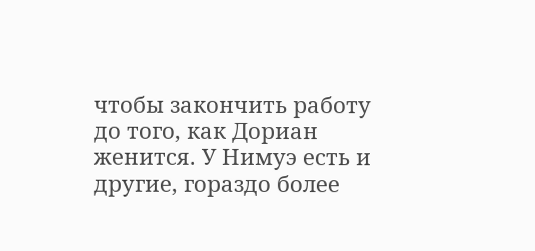чтобы закончить работу до того, как Дориан женится. У Нимуэ есть и другие, гораздо более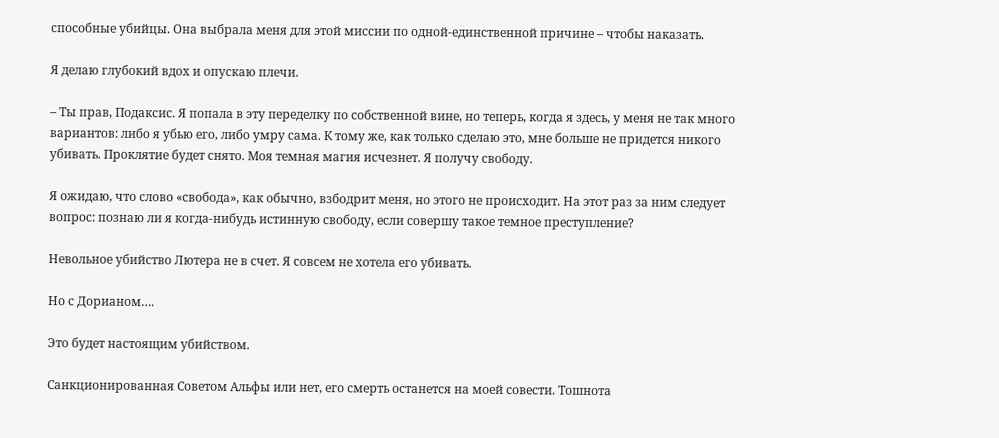способные убийцы. Она выбрала меня для этой миссии по одной-единственной причине – чтобы наказать.

Я делаю глубокий вдох и опускаю плечи.

– Ты прав, Подаксис. Я попала в эту переделку по собственной вине, но теперь, когда я здесь, у меня не так много вариантов: либо я убью его, либо умру сама. К тому же, как только сделаю это, мне больше не придется никого убивать. Проклятие будет снято. Моя темная магия исчезнет. Я получу свободу.

Я ожидаю, что слово «свобода», как обычно, взбодрит меня, но этого не происходит. На этот раз за ним следует вопрос: познаю ли я когда-нибудь истинную свободу, если совершу такое темное преступление?

Невольное убийство Лютера не в счет. Я совсем не хотела его убивать.

Но с Дорианом….

Это будет настоящим убийством.

Санкционированная Советом Альфы или нет, его смерть останется на моей совести. Тошнота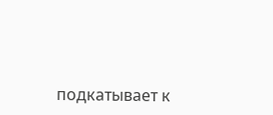подкатывает к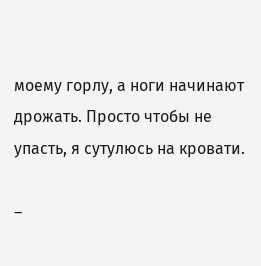моему горлу, а ноги начинают дрожать. Просто чтобы не упасть, я сутулюсь на кровати.

–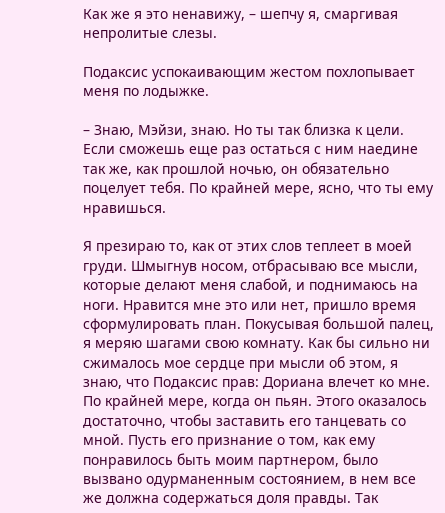Как же я это ненавижу, – шепчу я, смаргивая непролитые слезы.

Подаксис успокаивающим жестом похлопывает меня по лодыжке.

– Знаю, Мэйзи, знаю. Но ты так близка к цели. Если сможешь еще раз остаться с ним наедине так же, как прошлой ночью, он обязательно поцелует тебя. По крайней мере, ясно, что ты ему нравишься.

Я презираю то, как от этих слов теплеет в моей груди. Шмыгнув носом, отбрасываю все мысли, которые делают меня слабой, и поднимаюсь на ноги. Нравится мне это или нет, пришло время сформулировать план. Покусывая большой палец, я меряю шагами свою комнату. Как бы сильно ни сжималось мое сердце при мысли об этом, я знаю, что Подаксис прав: Дориана влечет ко мне. По крайней мере, когда он пьян. Этого оказалось достаточно, чтобы заставить его танцевать со мной. Пусть его признание о том, как ему понравилось быть моим партнером, было вызвано одурманенным состоянием, в нем все же должна содержаться доля правды. Так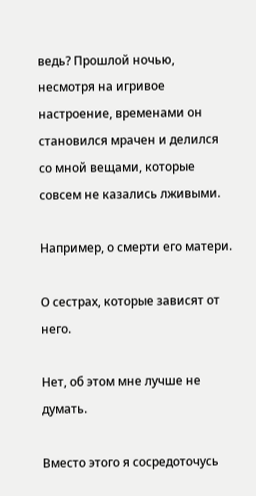ведь? Прошлой ночью, несмотря на игривое настроение, временами он становился мрачен и делился со мной вещами, которые совсем не казались лживыми.

Например, о смерти его матери.

О сестрах, которые зависят от него.

Нет, об этом мне лучше не думать.

Вместо этого я сосредоточусь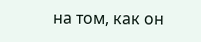на том, как он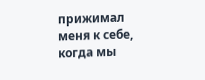прижимал меня к себе, когда мы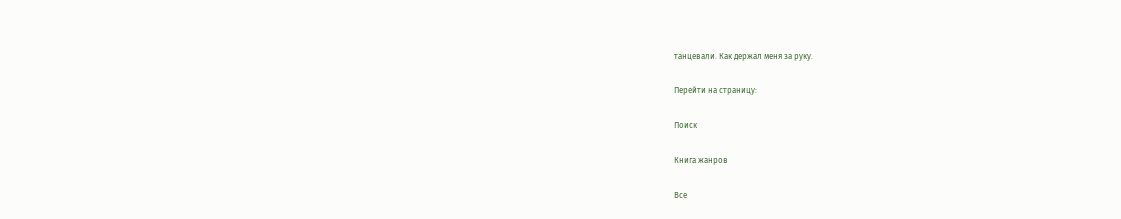танцевали. Как держал меня за руку.

Перейти на страницу:

Поиск

Книга жанров

Все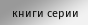книги серии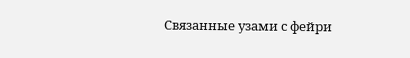Связанные узами с фейри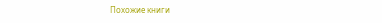Похожие книги